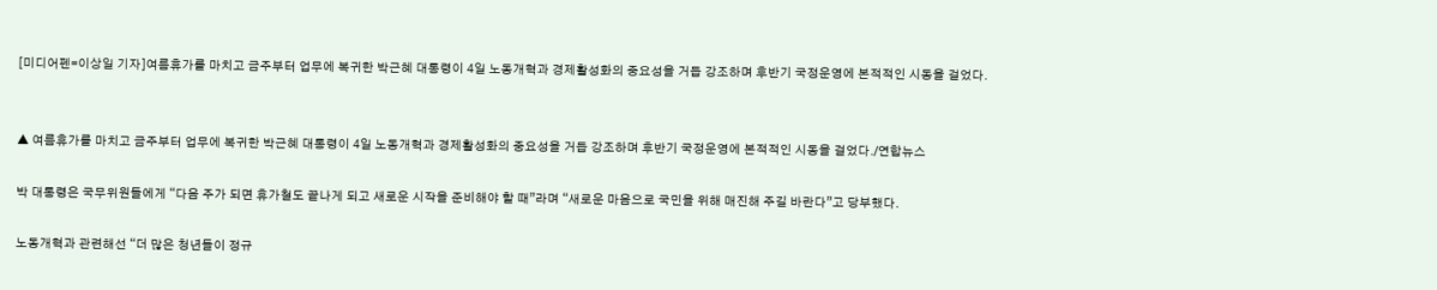[미디어펜=이상일 기자]여름휴가를 마치고 금주부터 업무에 복귀한 박근혜 대통령이 4일 노동개혁과 경제활성화의 중요성을 거듭 강조하며 후반기 국정운영에 본적적인 시동을 걸었다.


▲ 여름휴가를 마치고 금주부터 업무에 복귀한 박근혜 대통령이 4일 노동개혁과 경제활성화의 중요성을 거듭 강조하며 후반기 국정운영에 본적적인 시동을 걸었다./연합뉴스

박 대통령은 국무위원들에게 “다음 주가 되면 휴가철도 끝나게 되고 새로운 시작을 준비해야 할 때”라며 “새로운 마음으로 국민을 위해 매진해 주길 바란다”고 당부했다.

노동개혁과 관련해선 “더 많은 청년들이 정규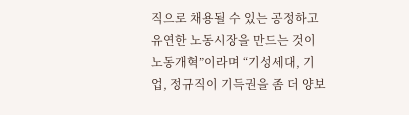직으로 채용될 수 있는 공정하고 유연한 노동시장을 만드는 것이 노동개혁”이라며 “기성세대, 기업, 정규직이 기득권을 좀 더 양보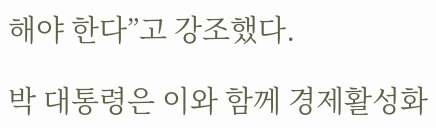해야 한다”고 강조했다.

박 대통령은 이와 함께 경제활성화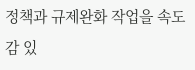정책과 규제완화 작업을 속도감 있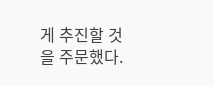게 추진할 것을 주문했다.